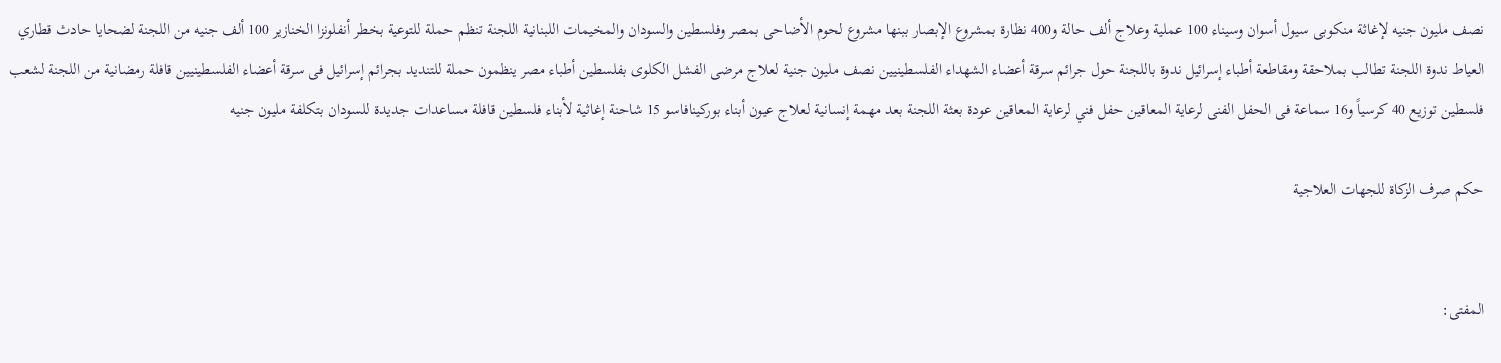نصف مليون جنيه لإغاثة منكوبى سيول أسوان وسيناء 100 عملية وعلاج ألف حالة و400 نظارة بمشروع الإبصار ببنها مشروع لحوم الأضاحى بمصر وفلسطين والسودان والمخيمات اللبنانية اللجنة تنظم حملة للتوعية بخطر أنفلونزا الخنازير 100 ألف جنيه من اللجنة لضحايا حادث قطاري العياط ندوة اللجنة تطالب بملاحقة ومقاطعة أطباء إسرائيل ندوة باللجنة حول جرائم سرقة أعضاء الشهداء الفلسطينيين نصف مليون جنية لعلاج مرضى الفشل الكلوى بفلسطين أطباء مصر ينظمون حملة للتنديد بجرائم إسرائيل فى سرقة أعضاء الفلسطينيين قافلة رمضانية من اللجنة لشعب فلسطين توزيع 40 كرسياً و16 سماعة فى الحفل الفنى لرعاية المعاقين حفل فني لرعاية المعاقين عودة بعثة اللجنة بعد مهمة إنسانية لعلاج عيون أبناء بوركينافاسو 15 شاحنة إغاثية لأبناء فلسطين قافلة مساعدات جديدة للسودان بتكلفة مليون جنيه

حكم صرف الزكاة للجهات العلاجية


المفتى: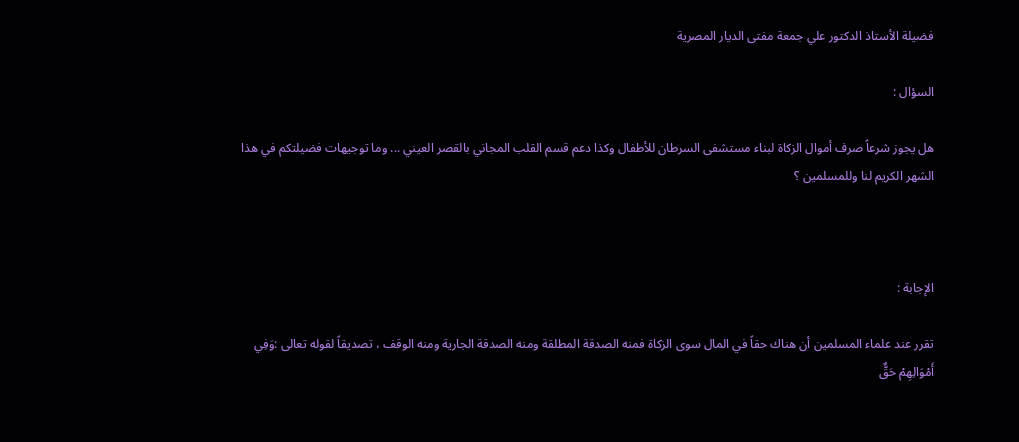فضيلة الأستاذ الدكتور علي جمعة مفتى الديار المصرية

السؤال :

هل يجوز شرعاً صرف أموال الزكاة لبناء مستشفى السرطان للأطفال وكذا دعم قسم القلب المجاني بالقصر العيني ... وما توجيهات فضيلتكم في هذا الشهر الكريم لنا وللمسلمين ؟



الإجابة :

تقرر عند علماء المسلمين أن هناك حقاً في المال سوى الزكاة فمنه الصدقة المطلقة ومنه الصدقة الجارية ومنه الوقف ، تصديقاً لقوله تعالى :وَفِي أَمْوَالِهِمْ حَقٌّ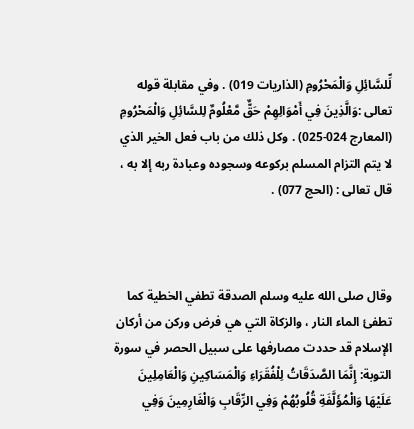لِّلسَّائِلِ وَالْمَحْرُومِ (الذاريات 019) . وفي مقابلة قوله تعالى :وَالَّذِينَ فِي أَمْوَالِهِمْ حَقٌّ مَّعْلُومٌ لِلسَّائِلِ وَالْمَحْرُومِ  (المعارج 024-025) . وكل ذلك من باب فعل الخير الذي لا يتم التزام المسلم بركوعه وسجوده وعبادة ربه إلا به ، قال تعالى : (الحج 077) .



وقال صلى الله عليه وسلم الصدقة تطفي الخطية كما تطفئ الماء النار ، والزكاة التي هي فرض وركن من أركان الإسلام قد حددت مصارفها على سبيل الحصر في سورة التوبة: إِنَّمَا الصَّدَقَاتُ لِلْفُقَرَاءِ وَالْمَسَاكِينِ وَالْعَامِلِينَ عَلَيْهَا وَالْمُؤَلَّفَةِ قُلُوبُهُمْ وَفِي الرِّقَابِ وَالْغَارِمِينَ وَفِي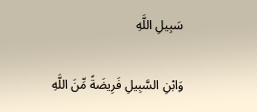سَبِيلِ اللَّهِ

وَابْنِ السَّبِيلِ فَرِيضَةً مِّنَ اللَّهِ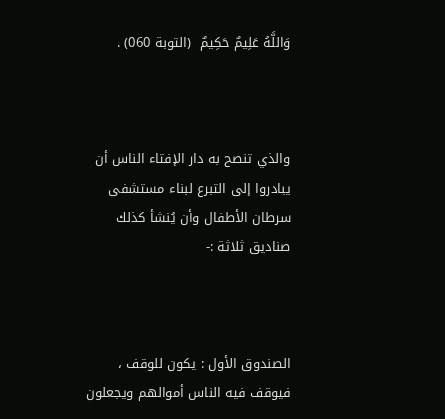وَاللَّهُ عَلِيمٌ حَكِيمٌ  (التوبة 060) .



والذي تنصح به دار الإفتاء الناس أن يبادروا إلى التبرع لبناء مستشفى سرطان الأطفال وأن يُنشأ كذلك صناديق ثلاثة :-



الصندوق الأول : يكون للوقف ، فيوقف فيه الناس أموالهم ويجعلون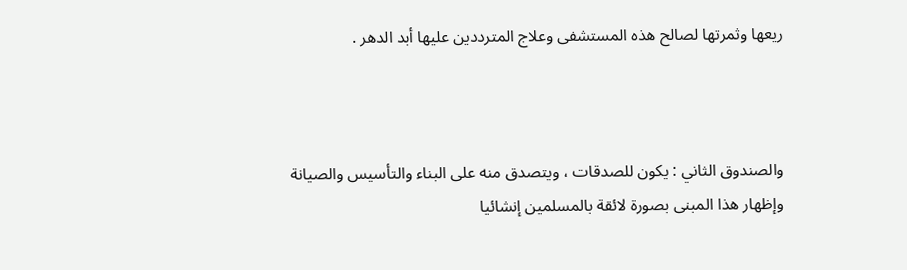ريعها وثمرتها لصالح هذه المستشفى وعلاج المترددين عليها أبد الدهر .



والصندوق الثاني : يكون للصدقات ، ويتصدق منه على البناء والتأسيس والصيانة وإظهار هذا المبنى بصورة لائقة بالمسلمين إنشائيا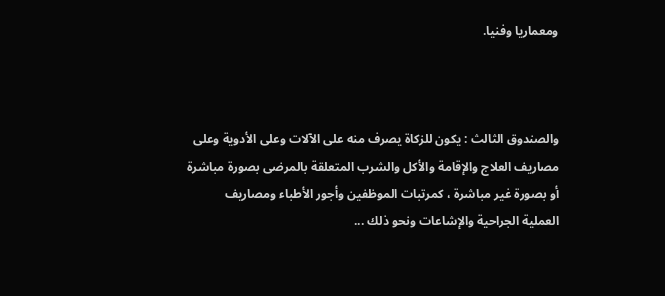ومعماريا وفنيا.



والصندوق الثالث : يكون للزكاة يصرف منه على الآلات وعلى الأدوية وعلى مصاريف العلاج والإقامة والأكل والشرب المتعلقة بالمرضى بصورة مباشرة أو بصورة غير مباشرة ، كمرتبات الموظفين وأجور الأطباء ومصاريف العملية الجراحية والإشاعات ونحو ذلك ...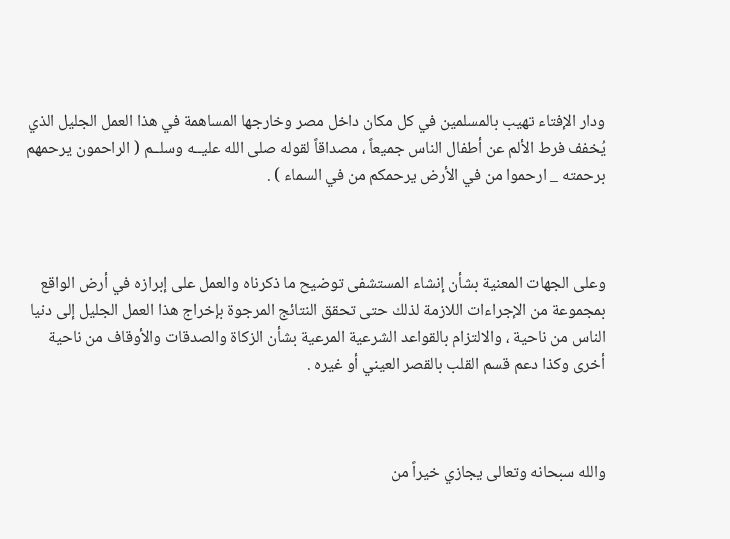ودار الإفتاء تهيب بالمسلمين في كل مكان داخل مصر وخارجها المساهمة في هذا العمل الجليل الذي يُخفف فرط الألم عن أطفال الناس جميعاً ، مصداقاً لقوله صلى الله عليــه وسلــم ( الراحمون يرحمهم برحمته _ ارحموا من في الأرض يرحمكم من في السماء ) .



وعلى الجهات المعنية بشأن إنشاء المستشفى توضيح ما ذكرناه والعمل على إبرازه في أرض الواقع بمجموعة من الإجراءات اللازمة لذلك حتى تحقق النتائج المرجوة بإخراج هذا العمل الجليل إلى دنيا الناس من ناحية ، والالتزام بالقواعد الشرعية المرعية بشأن الزكاة والصدقات والأوقاف من ناحية أخرى وكذا دعم قسم القلب بالقصر العيني أو غيره .



والله سبحانه وتعالى يجازي خيراً من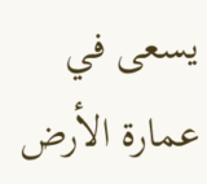يسعى في عمارة الأرض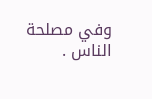وفي مصلحة الناس .